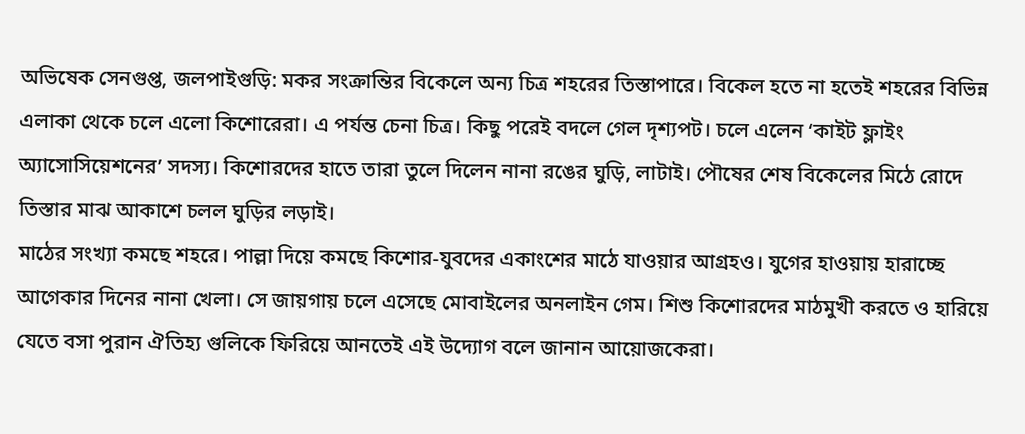অভিষেক সেনগুপ্ত, জলপাইগুড়ি: মকর সংক্রান্তির বিকেলে অন্য চিত্র শহরের তিস্তাপারে। বিকেল হতে না হতেই শহরের বিভিন্ন এলাকা থেকে চলে এলো কিশোরেরা। এ পর্যন্ত চেনা চিত্র। কিছু পরেই বদলে গেল দৃশ্যপট। চলে এলেন ‘কাইট ফ্লাইং অ্যাসোসিয়েশনের’ সদস্য। কিশোরদের হাতে তারা তুলে দিলেন নানা রঙের ঘুড়ি, লাটাই। পৌষের শেষ বিকেলের মিঠে রোদে তিস্তার মাঝ আকাশে চলল ঘুড়ির লড়াই।
মাঠের সংখ্যা কমছে শহরে। পাল্লা দিয়ে কমছে কিশোর-যুবদের একাংশের মাঠে যাওয়ার আগ্রহও। যুগের হাওয়ায় হারাচ্ছে আগেকার দিনের নানা খেলা। সে জায়গায় চলে এসেছে মোবাইলের অনলাইন গেম। শিশু কিশোরদের মাঠমুখী করতে ও হারিয়ে যেতে বসা পুরান ঐতিহ্য গুলিকে ফিরিয়ে আনতেই এই উদ্যোগ বলে জানান আয়োজকেরা।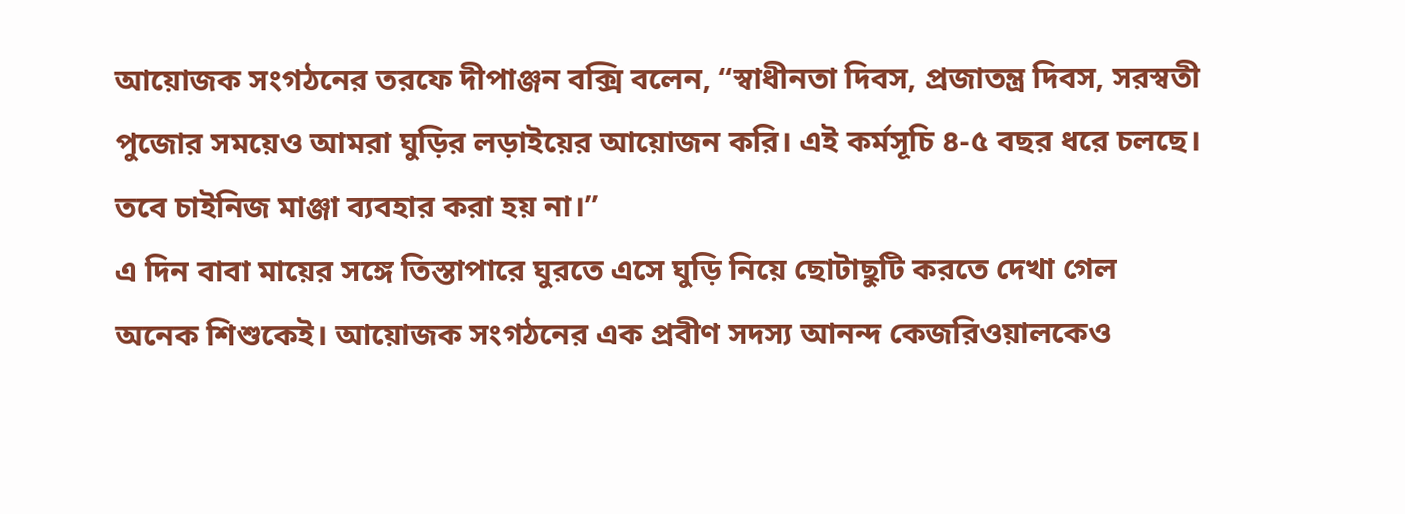আয়োজক সংগঠনের তরফে দীপাঞ্জন বক্সি বলেন, “স্বাধীনতা দিবস, প্রজাতন্ত্র দিবস, সরস্বতী পুজোর সময়েও আমরা ঘুড়ির লড়াইয়ের আয়োজন করি। এই কর্মসূচি ৪-৫ বছর ধরে চলছে। তবে চাইনিজ মাঞ্জা ব্যবহার করা হয় না।”
এ দিন বাবা মায়ের সঙ্গে তিস্তাপারে ঘুরতে এসে ঘুড়ি নিয়ে ছোটাছুটি করতে দেখা গেল অনেক শিশুকেই। আয়োজক সংগঠনের এক প্রবীণ সদস্য আনন্দ কেজরিওয়ালকেও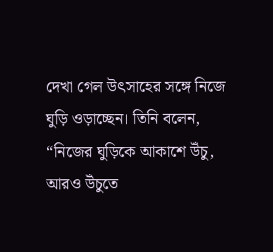দেখা গেল উৎসাহের সঙ্গে নিজে ঘুড়ি ওড়াচ্ছেন। তিনি বলেন, “নিজের ঘুড়িকে আকাশে উঁচু, আরও উঁচুতে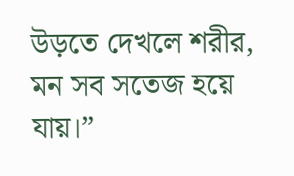উড়তে দেখলে শরীর, মন সব সতেজ হয়ে যায়।”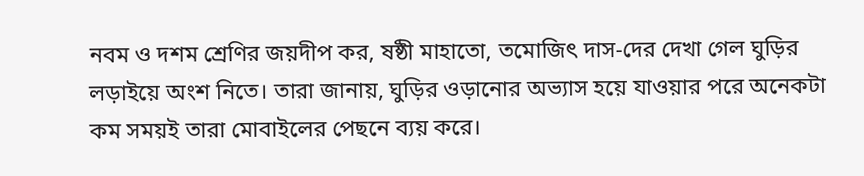নবম ও দশম শ্রেণির জয়দীপ কর, ষষ্ঠী মাহাতো, তমোজিৎ দাস-দের দেখা গেল ঘুড়ির লড়াইয়ে অংশ নিতে। তারা জানায়, ঘুড়ির ওড়ানোর অভ্যাস হয়ে যাওয়ার পরে অনেকটা কম সময়ই তারা মোবাইলের পেছনে ব্যয় করে।